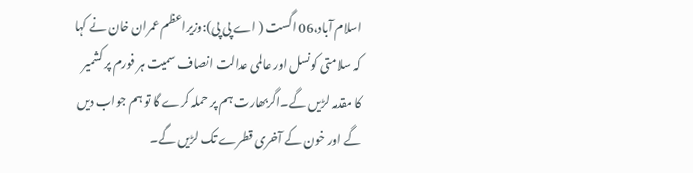اسلام آباد،06 اگست ( اے پی پی):وزیراعظم عمران خان نے کہا کہ سلامتی کونسل اور عالمی عدالت انصاف سمیت ہر فورم پر کشمیر کا مقدمہ لڑیں گے۔اگربھارت ہم پر حملہ کرے گا تو ہم جواب دیں گے اور خون کے آخری قطرے تک لڑیں گے۔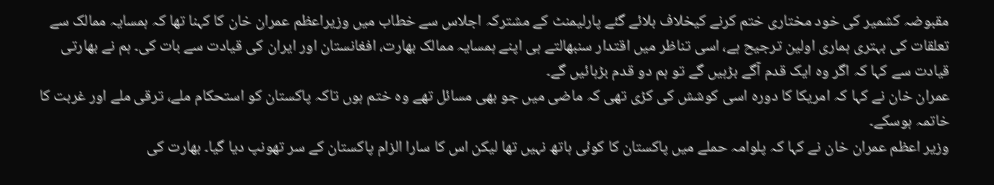مقبوضہ کشمیر کی خود مختاری ختم کرنے کیخلاف بلائے گئے پارلیمنٹ کے مشترکہ اجلاس سے خطاب میں وزیراعظم عمران خان کا کہنا تھا کہ ہمسایہ ممالک سے تعلقات کی بہتری ہماری اولین ترجیح ہے، اسی تناظر میں اقتدار سنبھالتے ہی اپنے ہمسایہ ممالک بھارت، افغانستان اور ایران کی قیادت سے بات کی۔ ہم نے بھارتی قیادت سے کہا کہ اگر وہ ایک قدم آگے بڑہیں گے تو ہم دو قدم بڑہائیں گے۔
عمران خان نے کہا کہ امریکا کا دورہ اسی کوشش کی کڑی تھی کہ ماضی میں جو بھی مسائل تھے وہ ختم ہوں تاکہ پاکستان کو استحکام ملے، ترقی ملے اور غربت کا خاتمہ ہوسکے۔
وزیر اعظم عمران خان نے کہا کہ پلوامہ حملے میں پاکستان کا کوئی ہاتھ نہیں تھا لیکن اس کا سارا الزام پاکستان کے سر تھونپ دیا گیا۔ بھارت کی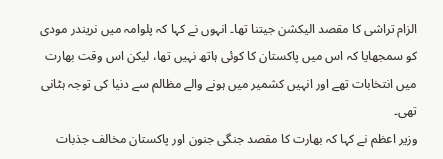الزام تراشی کا مقصد الیکشن جیتنا تھا۔ انہوں نے کہا کہ پلوامہ میں نریندر مودی کو سمجھایا کہ اس میں پاکستان کا کوئی ہاتھ نہیں تھا، لیکن اس وقت بھارت میں انتخابات تھے اور انہیں کشمیر میں ہونے والے مظالم سے دنیا کی توجہ ہٹانی تھی۔
وزیر اعظم نے کہا کہ بھارت کا مقصد جنگی جنون اور پاکستان مخالف جذبات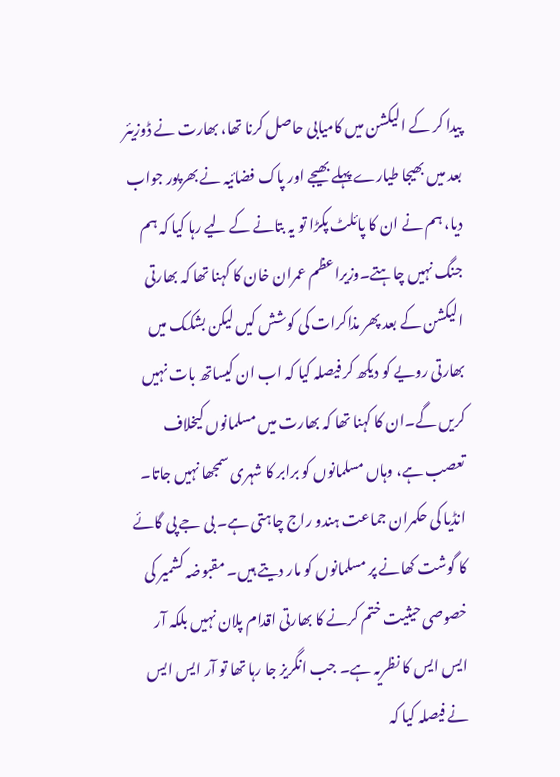پیدا کر کے الیکشن میں کامیابی حاصل کرنا تھا، بھارت نے ڈوزیئر بعد میں بھیجا طیارے پہلے بھیجے اور پاک فضائیہ نے بھرپور جواب دیا، ہم نے ان کا پائلٹ پکڑا تو یہ بتانے کے لیے رہا کیا کہ ہم جنگ نہیں چاہتے۔وزیراعظم عمران خان کا کہنا تھا کہ بھارتی الیکشن کے بعد پھر مذاکرات کی کوشش کیں لیکن بشکک میں بھارتی رویے کو دیکھ کر فیصلہ کیا کہ اب ان کیساتھ بات نہیں کریں گے۔ان کا کہنا تھا کہ بھارت میں مسلمانوں کیخلاف تعصب ہے، وہاں مسلمانوں کو برابر کا شہری سمجھا نہیں جاتا۔ انڈیا کی حکمران جماعت ہندو راج چاہتی ہے۔ بی جے پی گائے کا گوشت کھانے پر مسلمانوں کو مار دیتے ہیں۔ مقبوضہ کشمیر کی خصوصی حیثیت ختم کرنے کا بھارتی اقدام پلان نہیں بلکہ آر ایس ایس کا نظریہ ہے۔ جب انگریز جا رہا تھا تو آر ایس ایس نے فیصلہ کیا کہ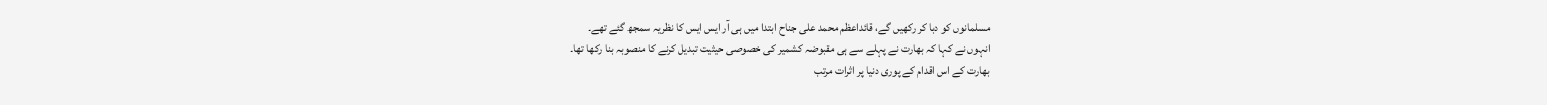مسلمانوں کو دبا کر رکھیں گے، قائداعظم محمد علی جناح ابتدا میں ہی آر ایس ایس کا نظریہ سمجھ گئے تھے۔
انہوں نے کہا کہ بھارت نے پہلے سے ہی مقبوضہ کشمیر کی خصوصی حیثیت تبدیل کرنے کا منصوبہ بنا رکھا تھا۔
بھارت کے اس اقدام کے پوری دنیا پر اثرات مرتب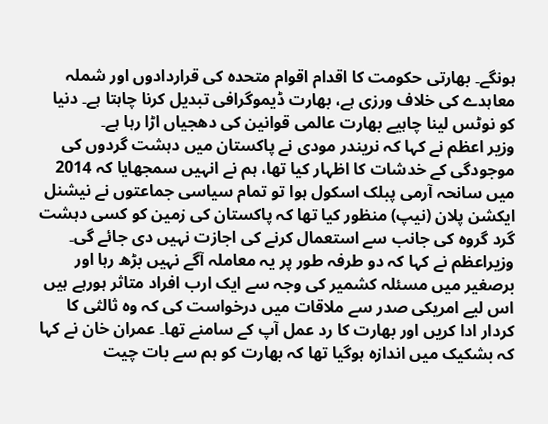ہونگے۔ بھارتی حکومت کا اقدام اقوام متحدہ کی قراردادوں اور شملہ معاہدے کی خلاف ورزی ہے، بھارت ڈیموگرافی تبدیل کرنا چاہتا ہے۔ دنیا کو نوٹس لینا چاہیے بھارت عالمی قوانین کی دھجیاں اڑا رہا ہے۔
وزیر اعظم نے کہا کہ نریندر مودی نے پاکستان میں دہشت گردوں کی موجودگی کے خدشات کا اظہار کیا تھا، ہم نے انہیں سمجھایا کہ 2014 میں سانحہ آرمی پبلک اسکول ہوا تو تمام سیاسی جماعتوں نے نیشنل ایکشن پلان (نیپ) منظور کیا تھا کہ پاکستان کی زمین کو کسی دہشت گرد گروہ کی جانب سے استعمال کرنے کی اجازت نہیں دی جائے گی۔
وزیراعظم نے کہا کہ دو طرفہ طور پر یہ معاملہ آگے نہیں بڑھ رہا اور برصغیر میں مسئلہ کشمیر کی وجہ سے ایک ارب افراد متاثر ہورہے ہیں اس لیے امریکی صدر سے ملاقات میں درخواست کی کہ وہ ثالثی کا کردار ادا کریں اور بھارت کا رد عمل آپ کے سامنے تھا۔ عمران خان نے کہا کہ بشکیک میں اندازہ ہوگیا تھا کہ بھارت کو ہم سے بات چیت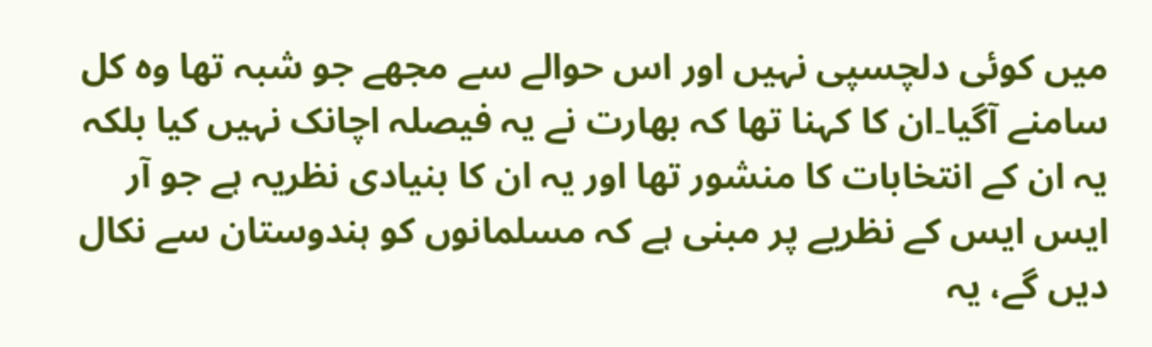میں کوئی دلچسپی نہیں اور اس حوالے سے مجھے جو شبہ تھا وہ کل سامنے آگیا۔ان کا کہنا تھا کہ بھارت نے یہ فیصلہ اچانک نہیں کیا بلکہ یہ ان کے انتخابات کا منشور تھا اور یہ ان کا بنیادی نظریہ ہے جو آر ایس ایس کے نظریے پر مبنی ہے کہ مسلمانوں کو ہندوستان سے نکال دیں گے، یہ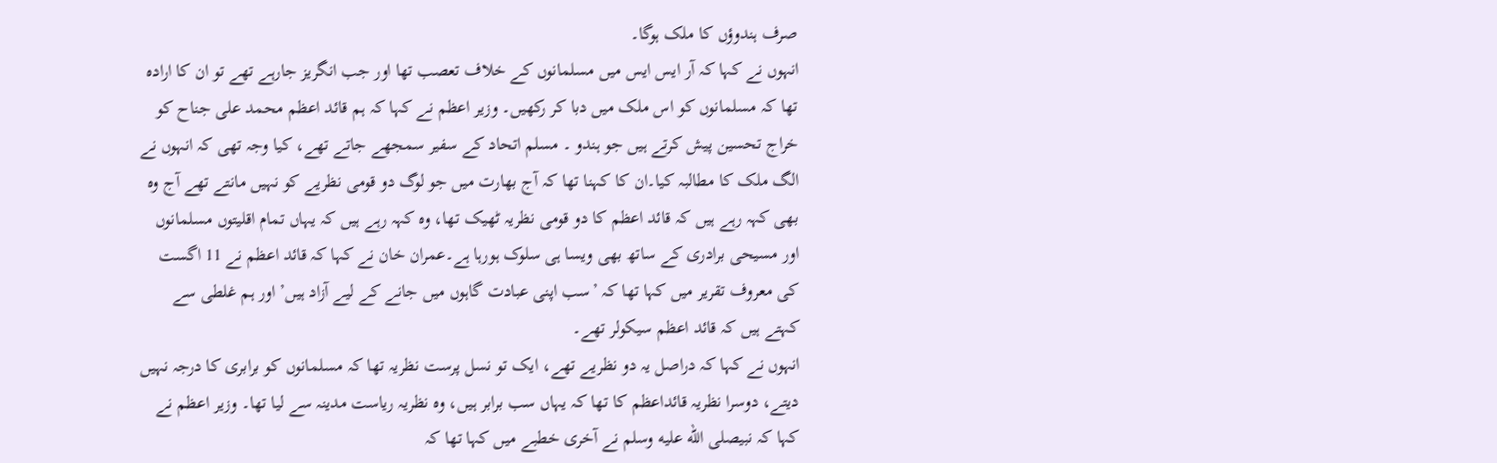صرف ہندوؤں کا ملک ہوگا۔
انہوں نے کہا کہ آر ایس ایس میں مسلمانوں کے خلاف تعصب تھا اور جب انگریز جارہے تھے تو ان کا ارادہ تھا کہ مسلمانوں کو اس ملک میں دبا کر رکھیں۔ وزیر اعظم نے کہا کہ ہم قائد اعظم محمد علی جناح کو خراج تحسین پیش کرتے ہیں جو ہندو ۔ مسلم اتحاد کے سفیر سمجھے جاتے تھے، کیا وجہ تھی کہ انہوں نے الگ ملک کا مطالبہ کیا۔ان کا کہنا تھا کہ آج بھارت میں جو لوگ دو قومی نظریے کو نہیں مانتے تھے آج وہ بھی کہہ رہے ہیں کہ قائد اعظم کا دو قومی نظریہ ٹھیک تھا، وہ کہہ رہے ہیں کہ یہاں تمام اقلیتوں مسلمانوں اور مسیحی برادری کے ساتھ بھی ویسا ہی سلوک ہورہا ہے۔عمران خان نے کہا کہ قائد اعظم نے 11 اگست کی معروف تقریر میں کہا تھا کہ ’سب اپنی عبادت گاہوں میں جانے کے لیے آزاد ہیں’ اور ہم غلطی سے کہتے ہیں کہ قائد اعظم سیکولر تھے۔
انہوں نے کہا کہ دراصل یہ دو نظریے تھے، ایک تو نسل پرست نظریہ تھا کہ مسلمانوں کو برابری کا درجہ نہیں دیتے، دوسرا نظریہ قائداعظم کا تھا کہ یہاں سب برابر ہیں، وہ نظریہ ریاست مدینہ سے لیا تھا۔ وزیر اعظم نے کہا کہ نبیصلى الله عليه وسلم نے آخری خطبے میں کہا تھا کہ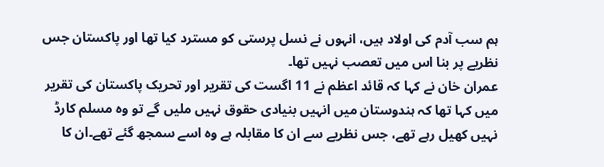ہم سب آدم کی اولاد ہیں، انہوں نے نسل پرستی کو مسترد کیا تھا اور پاکستان جس نظریے پر بنا اس میں تعصب نہیں تھا۔
عمران خان نے کہا کہ قائد اعظم نے 11 اگست کی تقریر اور تحریک پاکستان کی تقریر میں کہا تھا کہ ہندوستان میں انہیں بنیادی حقوق نہیں ملیں گے تو وہ مسلم کارڈ نہیں کھیل رہے تھے، جس نظریے سے ان کا مقابلہ ہے وہ اسے سمجھ گئے تھے۔ان کا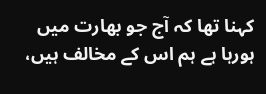کہنا تھا کہ آج جو بھارت میں ہورہا ہے ہم اس کے مخالف ہیں،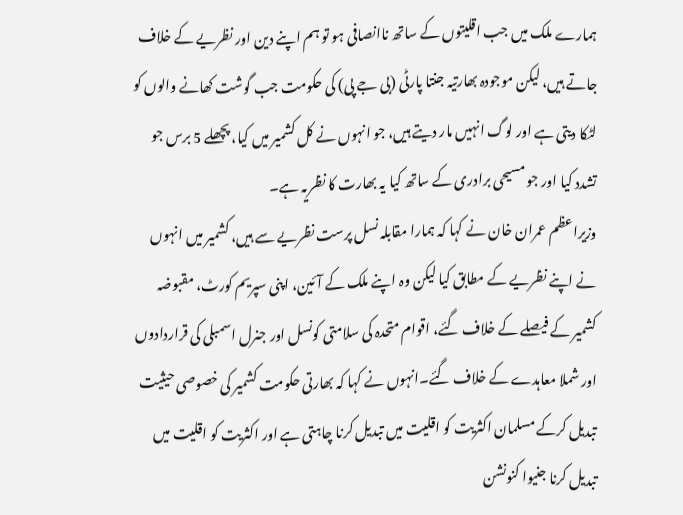ہمارے ملک میں جب اقلیتوں کے ساتھ ناانصافی ہو تو ہم اپنے دین اور نظریے کے خلاف جاتے ہیں، لیکن موجودہ بھارتیہ جنتا پارٹی (بی جے پی) کی حکومت جب گوشت کھانے والوں کو لٹکا دیتی ہے اور لوگ انہیں مار دیتے ہیں، جو انہوں نے کل کشمیر میں کیا، پچھلے 5 برس جو تشدد کیا اور جو مسیحی برادری کے ساتھ کیا یہ بھارت کا نظریہ ہے۔
وزیراعظم عمران خان نے کہا کہ ہمارا مقابلہ نسل پرست نظریے سے ہیں، کشمیر میں انہوں نے اپنے نظریے کے مطابق کیا لیکن وہ اپنے ملک کے آئین، اپنی سپریم کورٹ، مقبوضہ کشمیر کے فیصلے کے خلاف گئے، اقوام متحدہ کی سلامتی کونسل اور جنرل اسمبلی کی قراردادوں اور شملا معاہدے کے خلاف گئے۔انہوں نے کہا کہ بھارتی حکومت کشمیر کی خصوصی حیثیت تبدیل کرکے مسلمان اکثریت کو اقلیت میں تبدیل کرنا چاہتی ہے اور اکثریت کو اقلیت میں تبدیل کرنا جنیوا کنونشن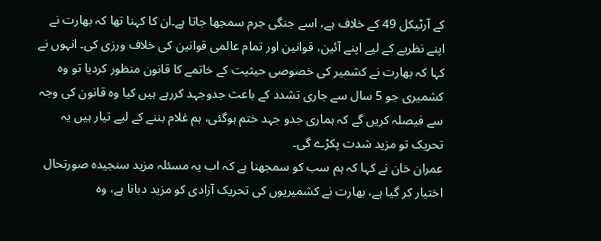کے آرٹیکل 49 کے خلاف ہے، اسے جنگی جرم سمجھا جاتا ہے۔ان کا کہنا تھا کہ بھارت نے اپنے نظریے کے لیے اپنے آئین، قوانین اور تمام عالمی قوانین کی خلاف ورزی کی۔ انہوں نے کہا کہ بھارت نے کشمیر کی خصوصی حیثیت کے خاتمے کا قانون منظور کردیا تو وہ کشمیری جو 5 سال سے جاری تشدد کے باعث جدوجہد کررہے ہیں کیا وہ قانون کی وجہ سے فیصلہ کریں گے کہ ہماری جدو جہد ختم ہوگئی، ہم غلام بننے کے لیے تیار ہیں یہ تحریک تو مزید شدت پکڑے گی۔
عمران خان نے کہا کہ ہم سب کو سمجھنا ہے کہ اب یہ مسئلہ مزید سنجیدہ صورتحال اختیار کر گیا ہے، بھارت نے کشمیریوں کی تحریک آزادی کو مزید دبانا ہے، وہ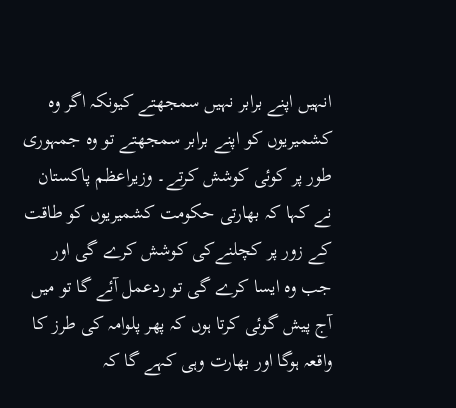انہیں اپنے برابر نہیں سمجھتے کیونکہ اگر وہ کشمیریوں کو اپنے برابر سمجھتے تو وہ جمہوری طور پر کوئی کوشش کرتے۔ وزیراعظم پاکستان نے کہا کہ بھارتی حکومت کشمیریوں کو طاقت کے زور پر کچلنےکی کوشش کرے گی اور جب وہ ایسا کرے گی تو ردعمل آئے گا تو میں آج پیش گوئی کرتا ہوں کہ پھر پلوامہ کی طرز کا واقعہ ہوگا اور بھارت وہی کہے گا کہ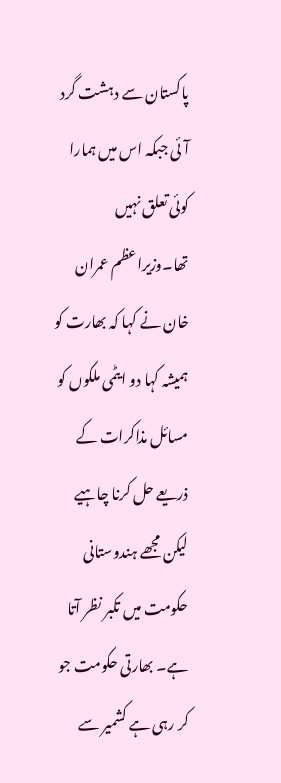پاکستان سے دہشت گرد آئی جبکہ اس میں ہمارا کوئی تعلق نہیں تھا۔وزیراعظم عمران خان نے کہا کہ بھارت کو ہمیشہ کہا دو ایٹمی ملکوں کو مسائل مذاکرات کے ذریعے حل کرنا چاہیے لیکن مجھے ہندوستانی حکومت میں تکبر نظر آتا ہے۔ بھارتی حکومت جو کر رہی ہے کشمیر سے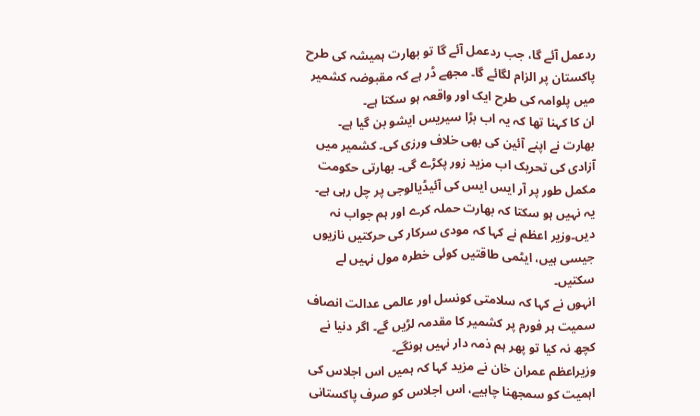ردعمل آئے گا، جب ردعمل آئے گا تو بھارت ہمیشہ کی طرح پاکستان پر الزام لگائے گا۔ مجھے ڈر ہے کہ مقبوضہ کشمیر میں پلوامہ کی طرح ایک اور واقعہ ہو سکتا ہے۔
ان کا کہنا تھا کہ یہ اب بڑا سیریس ایشو بن گیا ہے۔ بھارت نے اپنے آئین کی بھی خلاف ورزی کی۔ کشمیر میں آزادی کی تحریک اب مزید زور پکڑے گی۔ بھارتی حکومت مکمل طور پر آر ایس ایس کی آئیڈیالوجی پر چل رہی ہے۔ یہ نہیں ہو سکتا کہ بھارت حملہ کرے اور ہم جواب نہ دیں۔وزیر اعظم نے کہا کہ مودی سرکار کی حرکتیں نازیوں جیسی ہیں، ایٹمی طاقتیں کوئی خطرہ مول نہیں لے سکتیں۔
انہوں نے کہا کہ سلامتی کونسل اور عالمی عدالت انصاف سمیت ہر فورم پر کشمیر کا مقدمہ لڑیں گے۔ اگر دنیا نے کچھ نہ کیا تو پھر ہم ذمہ دار نہیں ہونگے۔
وزیراعظم عمران خان نے مزید کہا کہ ہمیں اس اجلاس کی اہمیت کو سمجھنا چاہیے، اس اجلاس کو صرف پاکستانی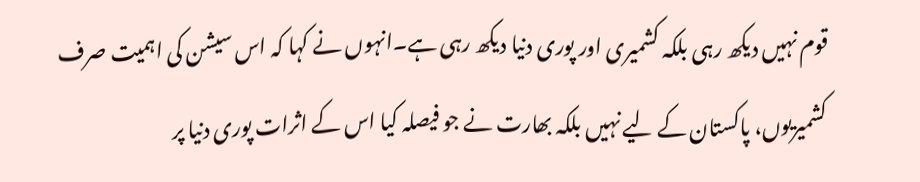قوم نہیں دیکھ رہی بلکہ کشمیری اور پوری دنیا دیکھ رہی ہے۔انہوں نے کہا کہ اس سیشن کی اہمیت صرف کشمیریوں، پاکستان کے لیے نہیں بلکہ بھارت نے جو فیصلہ کیا اس کے اثرات پوری دنیا پر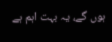ہوں گے، یہ بہت اہم ہے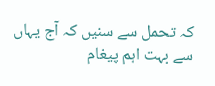کہ تحمل سے سنیں کہ آج یہاں سے بہت اہم پیغام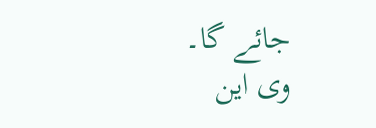جائے گا۔
وی این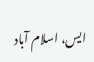ایس، اسلام آباد